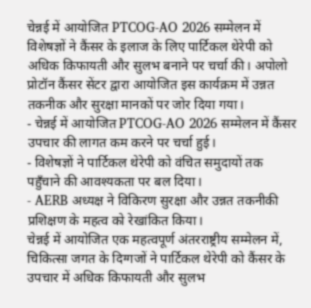चेन्नई में आयोजित PTCOG-AO 2026 सम्मेलन में विशेषज्ञों ने कैंसर के इलाज के लिए पार्टिकल थेरेपी को अधिक किफायती और सुलभ बनाने पर चर्चा की। अपोलो प्रोटॉन कैंसर सेंटर द्वारा आयोजित इस कार्यक्रम में उन्नत तकनीक और सुरक्षा मानकों पर जोर दिया गया।
- चेन्नई में आयोजित PTCOG-AO 2026 सम्मेलन में कैंसर उपचार की लागत कम करने पर चर्चा हुई।
- विशेषज्ञों ने पार्टिकल थेरेपी को वंचित समुदायों तक पहुँचाने की आवश्यकता पर बल दिया।
- AERB अध्यक्ष ने विकिरण सुरक्षा और उन्नत तकनीकी प्रशिक्षण के महत्व को रेखांकित किया।
चेन्नई में आयोजित एक महत्वपूर्ण अंतरराष्ट्रीय सम्मेलन में, चिकित्सा जगत के दिग्गजों ने पार्टिकल थेरेपी को कैंसर के उपचार में अधिक किफायती और सुलभ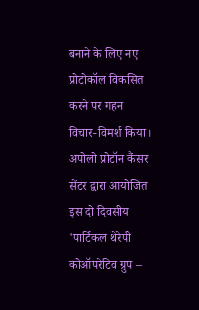बनाने के लिए नए प्रोटोकॉल विकसित करने पर गहन विचार-विमर्श किया। अपोलो प्रोटॉन कैंसर सेंटर द्वारा आयोजित इस दो दिवसीय 'पार्टिकल थेरेपी कोऑपरेटिव ग्रुप –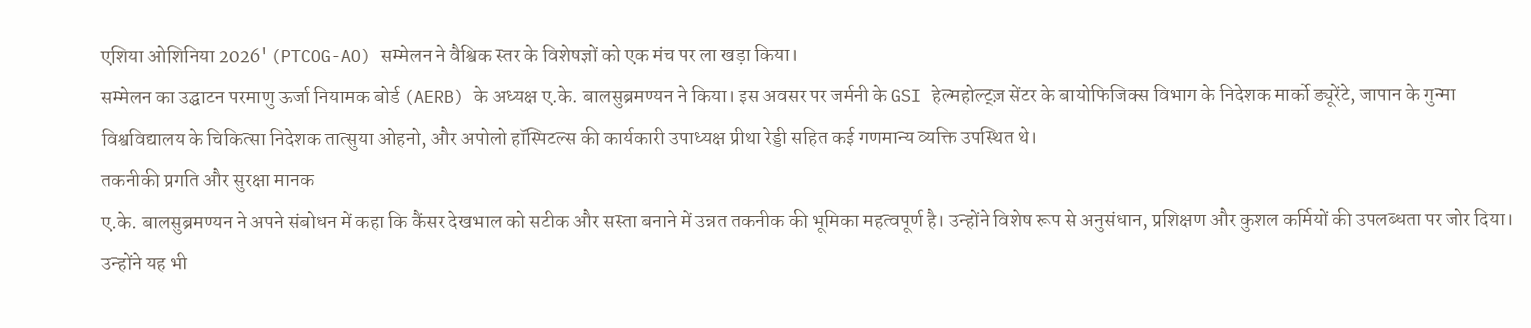एशिया ओशिनिया 2026' (PTCOG-AO) सम्मेलन ने वैश्विक स्तर के विशेषज्ञों को एक मंच पर ला खड़ा किया।
सम्मेलन का उद्घाटन परमाणु ऊर्जा नियामक बोर्ड (AERB) के अध्यक्ष ए.के. बालसुब्रमण्यन ने किया। इस अवसर पर जर्मनी के GSI हेल्महोल्ट्ज़ सेंटर के बायोफिजिक्स विभाग के निदेशक मार्को ड्यूरेंटे, जापान के गुन्मा विश्वविद्यालय के चिकित्सा निदेशक तात्सुया ओहनो, और अपोलो हॉस्पिटल्स की कार्यकारी उपाध्यक्ष प्रीथा रेड्डी सहित कई गणमान्य व्यक्ति उपस्थित थे।
तकनीकी प्रगति और सुरक्षा मानक
ए.के. बालसुब्रमण्यन ने अपने संबोधन में कहा कि कैंसर देखभाल को सटीक और सस्ता बनाने में उन्नत तकनीक की भूमिका महत्वपूर्ण है। उन्होंने विशेष रूप से अनुसंधान, प्रशिक्षण और कुशल कर्मियों की उपलब्धता पर जोर दिया। उन्होंने यह भी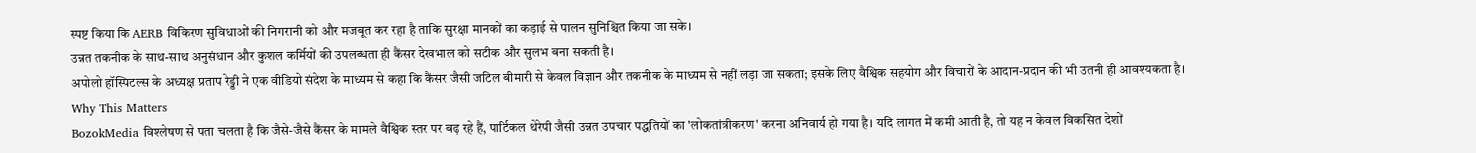स्पष्ट किया कि AERB विकिरण सुविधाओं की निगरानी को और मजबूत कर रहा है ताकि सुरक्षा मानकों का कड़ाई से पालन सुनिश्चित किया जा सके।
उन्नत तकनीक के साथ-साथ अनुसंधान और कुशल कर्मियों की उपलब्धता ही कैंसर देखभाल को सटीक और सुलभ बना सकती है।
अपोलो हॉस्पिटल्स के अध्यक्ष प्रताप रेड्डी ने एक वीडियो संदेश के माध्यम से कहा कि कैंसर जैसी जटिल बीमारी से केवल विज्ञान और तकनीक के माध्यम से नहीं लड़ा जा सकता; इसके लिए वैश्विक सहयोग और विचारों के आदान-प्रदान की भी उतनी ही आवश्यकता है।
Why This Matters
BozokMedia विश्लेषण से पता चलता है कि जैसे-जैसे कैंसर के मामले वैश्विक स्तर पर बढ़ रहे हैं, पार्टिकल थेरेपी जैसी उन्नत उपचार पद्धतियों का 'लोकतांत्रीकरण' करना अनिवार्य हो गया है। यदि लागत में कमी आती है, तो यह न केवल विकसित देशों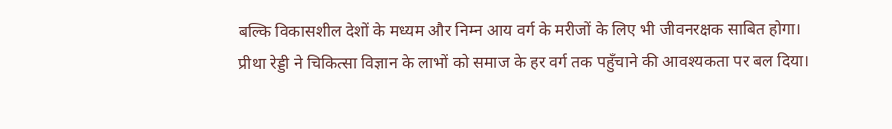बल्कि विकासशील देशों के मध्यम और निम्न आय वर्ग के मरीजों के लिए भी जीवनरक्षक साबित होगा।
प्रीथा रेड्डी ने चिकित्सा विज्ञान के लाभों को समाज के हर वर्ग तक पहुँचाने की आवश्यकता पर बल दिया।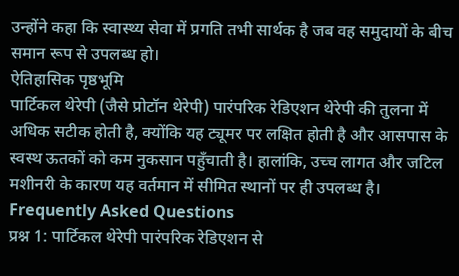उन्होंने कहा कि स्वास्थ्य सेवा में प्रगति तभी सार्थक है जब वह समुदायों के बीच समान रूप से उपलब्ध हो।
ऐतिहासिक पृष्ठभूमि
पार्टिकल थेरेपी (जैसे प्रोटॉन थेरेपी) पारंपरिक रेडिएशन थेरेपी की तुलना में अधिक सटीक होती है, क्योंकि यह ट्यूमर पर लक्षित होती है और आसपास के स्वस्थ ऊतकों को कम नुकसान पहुँचाती है। हालांकि, उच्च लागत और जटिल मशीनरी के कारण यह वर्तमान में सीमित स्थानों पर ही उपलब्ध है।
Frequently Asked Questions
प्रश्न 1: पार्टिकल थेरेपी पारंपरिक रेडिएशन से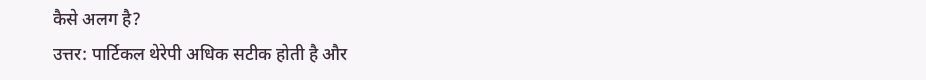कैसे अलग है?
उत्तर: पार्टिकल थेरेपी अधिक सटीक होती है और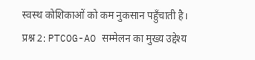स्वस्थ कोशिकाओं को कम नुकसान पहुँचाती है।
प्रश्न 2: PTCOG-AO सम्मेलन का मुख्य उद्देश्य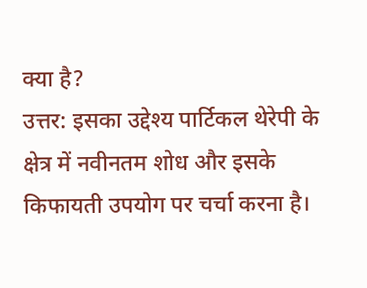क्या है?
उत्तर: इसका उद्देश्य पार्टिकल थेरेपी के क्षेत्र में नवीनतम शोध और इसके किफायती उपयोग पर चर्चा करना है।